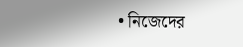• নিজেদের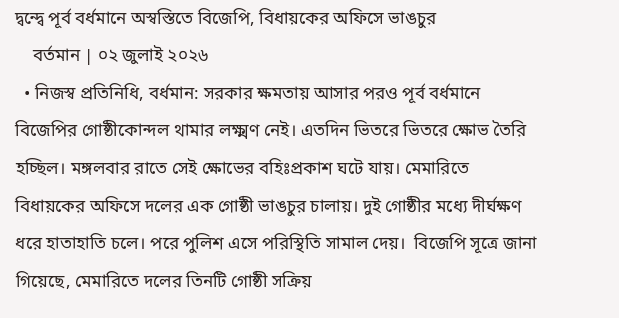দ্বন্দ্বে পূর্ব বর্ধমানে অস্বস্তিতে বিজেপি, বিধায়কের অফিসে ভাঙচুর
    বর্তমান | ০২ জুলাই ২০২৬
  • নিজস্ব প্রতিনিধি, বর্ধমান: সরকার ক্ষমতায় আসার পরও পূর্ব বর্ধমানে বিজেপির গোষ্ঠীকোন্দল থামার লক্ষ্মণ নেই। এতদিন ভিতরে ভিতরে ক্ষোভ তৈরি হচ্ছিল। মঙ্গলবার রাতে সেই ক্ষোভের বহিঃপ্রকাশ ঘটে যায়। মেমারিতে বিধায়কের অফিসে দলের এক গোষ্ঠী ভাঙচুর চালায়। দুই গোষ্ঠীর মধ্যে দীর্ঘক্ষণ ধরে হাতাহাতি চলে। পরে পুলিশ এসে পরিস্থিতি সামাল দেয়।  বিজেপি সূত্রে জানা গিয়েছে, মেমারিতে দলের তিনটি গোষ্ঠী সক্রিয়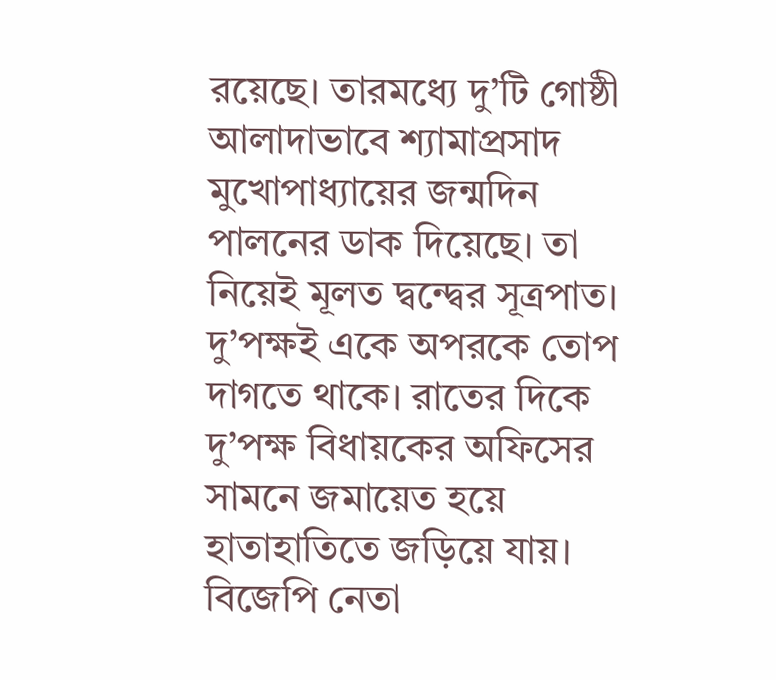রয়েছে। তারমধ্যে দু’টি গোষ্ঠী আলাদাভাবে শ্যামাপ্রসাদ মুখোপাধ্যায়ের জন্মদিন পালনের ডাক দিয়েছে। তা নিয়েই মূলত দ্বন্দ্বের সূত্রপাত। দু’পক্ষই একে অপরকে তোপ দাগতে থাকে। রাতের দিকে দু’পক্ষ বিধায়কের অফিসের সামনে জমায়েত হয়ে হাতাহাতিতে জড়িয়ে যায়। বিজেপি নেতা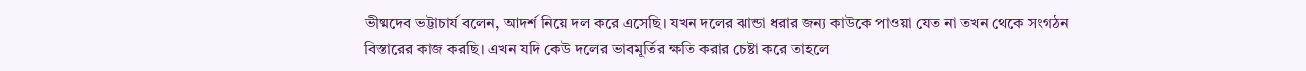ভীষ্মদেব ভট্টাচার্য বলেন, আদর্শ নিয়ে দল করে এসেছি। যখন দলের ঝান্ডা ধরার জন্য কাউকে পাওয়া যেত না তখন থেকে সংগঠন বিস্তারের কাজ করছি। এখন যদি কেউ দলের ভাবমূর্তির ক্ষতি করার চেষ্টা করে তাহলে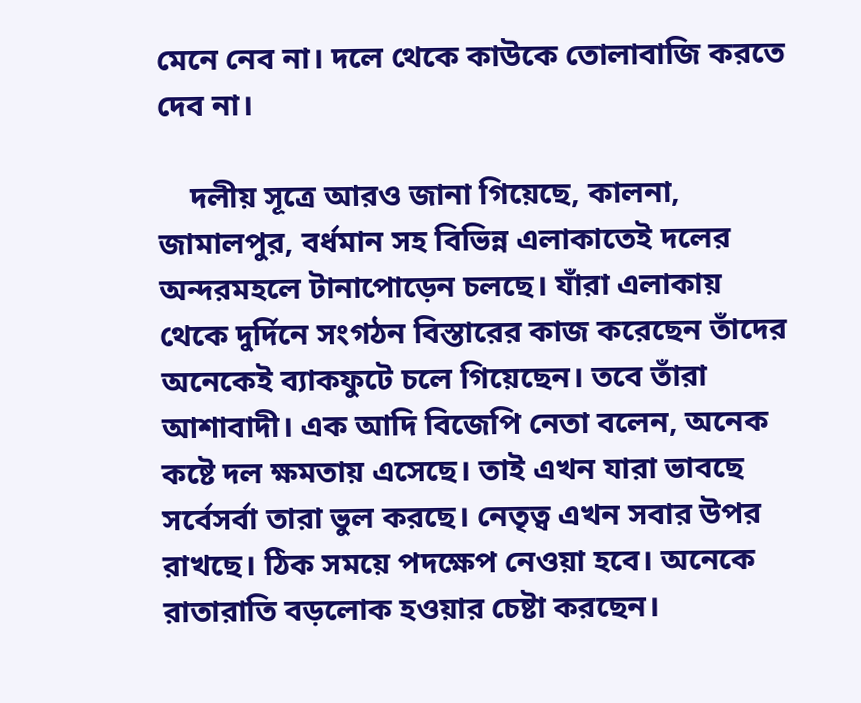মেনে নেব না। দলে থেকে কাউকে তোলাবাজি করতে দেব না।

    দলীয় সূত্রে আরও জানা গিয়েছে, কালনা, জামালপুর, বর্ধমান সহ বিভিন্ন এলাকাতেই দলের অন্দরমহলে টানাপোড়েন চলছে। যাঁরা এলাকায় থেকে দুর্দিনে সংগঠন বিস্তারের কাজ করেছেন তাঁদের অনেকেই ব্যাকফুটে চলে গিয়েছেন। তবে তাঁরা আশাবাদী। এক আদি বিজেপি নেতা বলেন, অনেক কষ্টে দল ক্ষমতায় এসেছে। তাই এখন যারা ভাবছে সর্বেসর্বা তারা ভুল করছে। নেতৃত্ব এখন সবার উপর রাখছে। ঠিক সময়ে পদক্ষেপ নেওয়া হবে। অনেকে রাতারাতি বড়লোক হওয়ার চেষ্টা করছেন।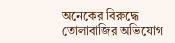অনেকের বিরুদ্ধে তোলাবাজির অভিযোগ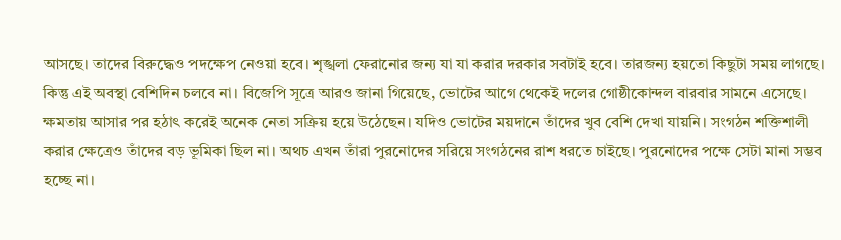আসছে। তাদের বিরুদ্ধেও পদক্ষেপ নেওয়া হবে। শৃঙ্খলা ফেরানোর জন্য যা যা করার দরকার সবটাই হবে। তারজন্য হয়তো কিছুটা সময় লাগছে। কিন্তু এই অবস্থা বেশিদিন চলবে না। বিজেপি সূত্রে আরও জানা গিয়েছে, ভোটের আগে থেকেই দলের গোষ্ঠীকোন্দল বারবার সামনে এসেছে। ক্ষমতায় আসার পর হঠাৎ করেই অনেক নেতা সক্রিয় হয়ে উঠেছেন। যদিও ভোটের ময়দানে তাঁদের খুব বেশি দেখা যায়নি। সংগঠন শক্তিশালী করার ক্ষেত্রেও তাঁদের বড় ভূমিকা ছিল না। অথচ এখন তাঁরা পুরনোদের সরিয়ে সংগঠনের রাশ ধরতে চাইছে। পুরনোদের পক্ষে সেটা মানা সম্ভব হচ্ছে না।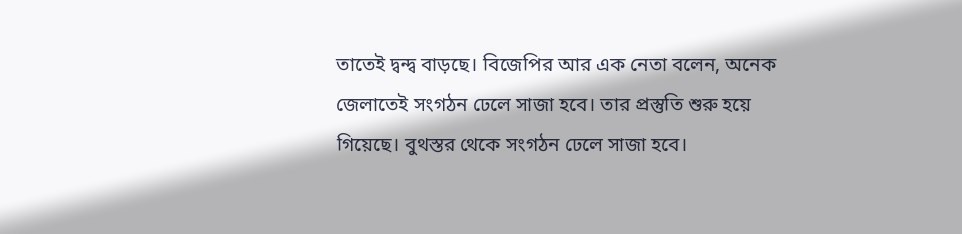তাতেই দ্বন্দ্ব বাড়ছে। বিজেপির আর এক নেতা বলেন, অনেক জেলাতেই সংগঠন ঢেলে সাজা হবে। তার প্রস্তুতি শুরু হয়ে গিয়েছে। বুথস্তর থেকে সংগঠন ঢেলে সাজা হবে।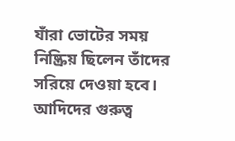যাঁরা ভোটের সময় নিষ্ক্রিয় ছিলেন তাঁদের সরিয়ে দেওয়া হবে। আদিদের গুরুত্ব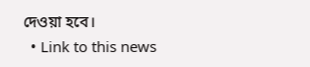দেওয়া হবে।
  • Link to this news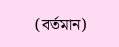(বর্তমান)